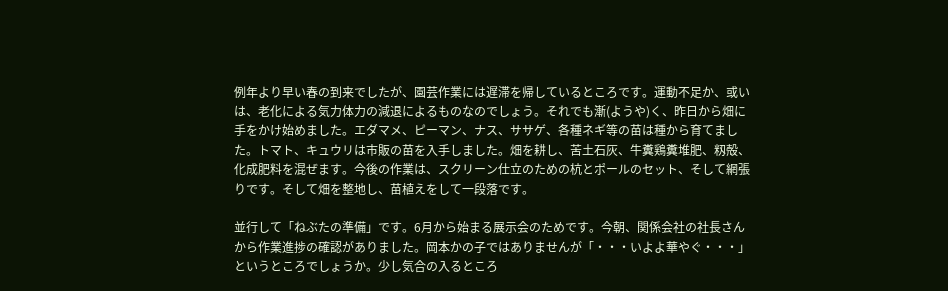例年より早い春の到来でしたが、園芸作業には遅滞を帰しているところです。運動不足か、或いは、老化による気力体力の減退によるものなのでしょう。それでも漸(ようや)く、昨日から畑に手をかけ始めました。エダマメ、ピーマン、ナス、ササゲ、各種ネギ等の苗は種から育てました。トマト、キュウリは市販の苗を入手しました。畑を耕し、苦土石灰、牛糞鶏糞堆肥、籾殻、化成肥料を混ぜます。今後の作業は、スクリーン仕立のための杭とポールのセット、そして網張りです。そして畑を整地し、苗植えをして一段落です。

並行して「ねぶたの準備」です。6月から始まる展示会のためです。今朝、関係会社の社長さんから作業進捗の確認がありました。岡本かの子ではありませんが「・・・いよよ華やぐ・・・」というところでしょうか。少し気合の入るところ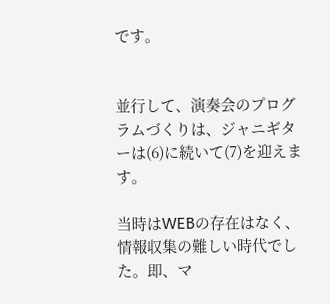です。


並行して、演奏会のプログラムづくりは、ジャニギターは(6)に続いて(7)を迎えます。

当時はWEBの存在はなく、情報収集の難しい時代でした。即、マ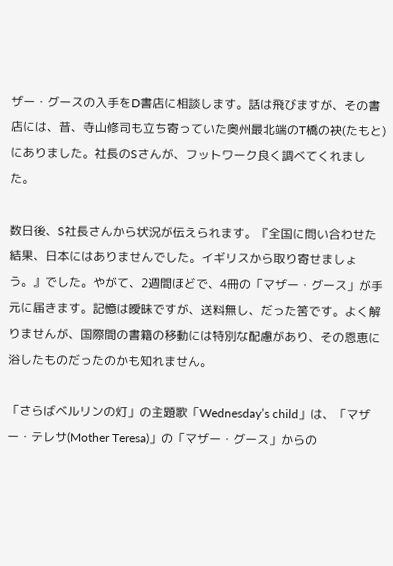ザー・グースの入手をD書店に相談します。話は飛びますが、その書店には、昔、寺山修司も立ち寄っていた奥州最北端のT橋の袂(たもと)にありました。社長のSさんが、フットワーク良く調べてくれました。

数日後、S社長さんから状況が伝えられます。『全国に問い合わせた結果、日本にはありませんでした。イギリスから取り寄せましょう。』でした。やがて、2週間ほどで、4冊の「マザー・グース」が手元に届きます。記憶は曖昧ですが、送料無し、だった筈です。よく解りませんが、国際間の書籍の移動には特別な配慮があり、その恩恵に浴したものだったのかも知れません。

「さらばベルリンの灯」の主題歌「Wednesday’s child」は、「マザー・テレサ(Mother Teresa)」の「マザー・グース」からの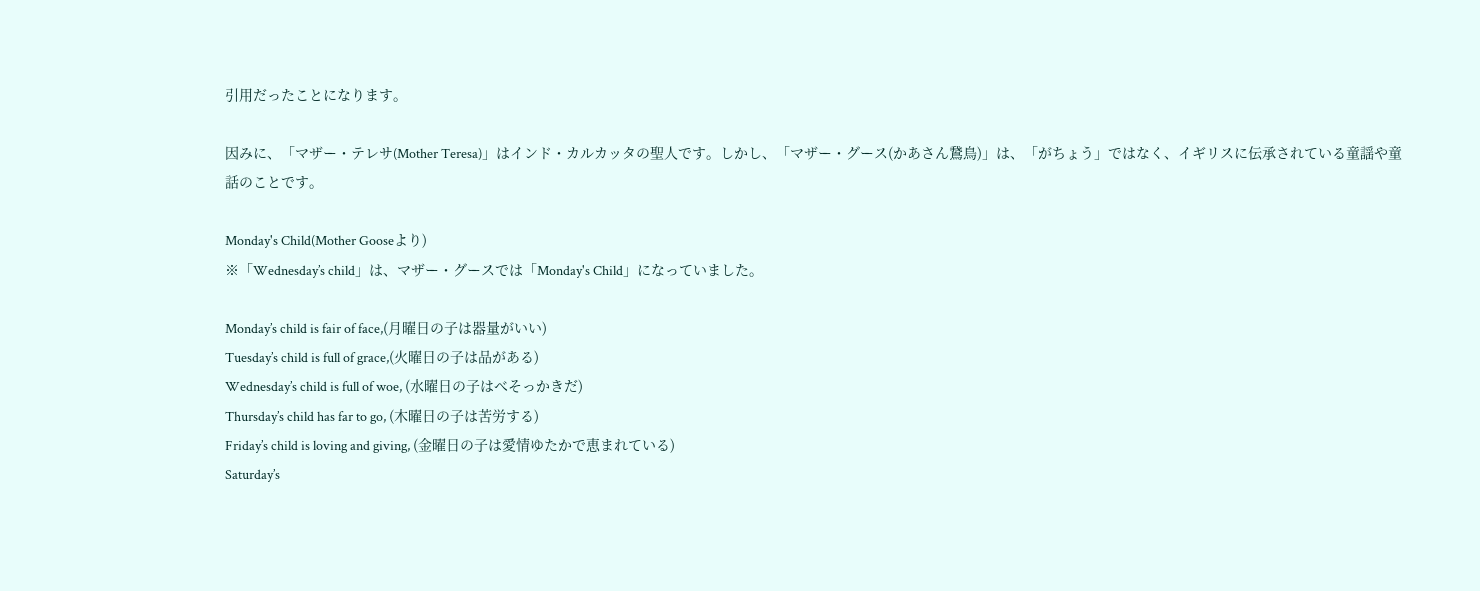引用だったことになります。

因みに、「マザー・テレサ(Mother Teresa)」はインド・カルカッタの聖人です。しかし、「マザー・グース(かあさん鵞鳥)」は、「がちょう」ではなく、イギリスに伝承されている童謡や童話のことです。

Monday's Child(Mother Gooseより)
※「Wednesday’s child」は、マザー・グースでは「Monday's Child」になっていました。

Monday’s child is fair of face,(月曜日の子は器量がいい)
Tuesday’s child is full of grace,(火曜日の子は品がある)
Wednesday’s child is full of woe, (水曜日の子はべそっかきだ)
Thursday’s child has far to go, (木曜日の子は苦労する)
Friday’s child is loving and giving, (金曜日の子は愛情ゆたかで恵まれている)
Saturday’s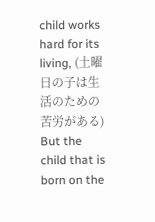child works hard for its living, (土曜日の子は生活のための苦労がある)
But the child that is born on the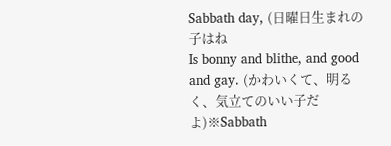Sabbath day, (日曜日生まれの子はね
Is bonny and blithe, and good and gay. (かわいくて、明るく、気立てのいい子だよ)※Sabbath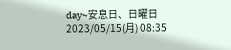day~安息日、日曜日
2023/05/15(月) 08:35